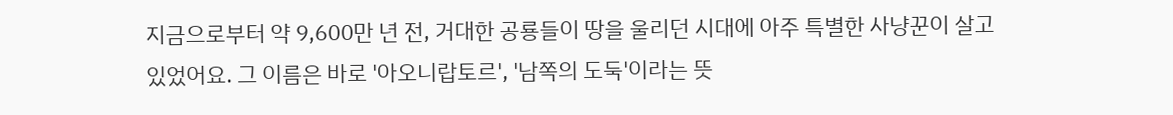지금으로부터 약 9,600만 년 전, 거대한 공룡들이 땅을 울리던 시대에 아주 특별한 사냥꾼이 살고 있었어요. 그 이름은 바로 '아오니랍토르', '남쪽의 도둑'이라는 뜻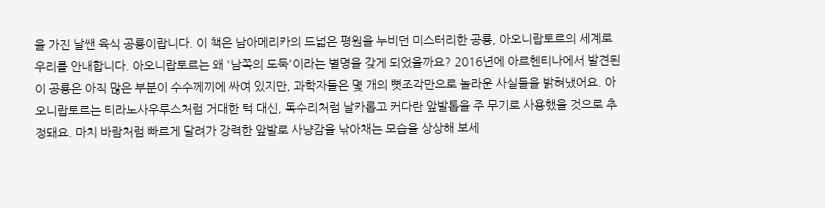을 가진 날쌘 육식 공룡이랍니다. 이 책은 남아메리카의 드넓은 평원을 누비던 미스터리한 공룡, 아오니랍토르의 세계로 우리를 안내합니다. 아오니랍토르는 왜 '남쪽의 도둑'이라는 별명을 갖게 되었을까요? 2016년에 아르헨티나에서 발견된 이 공룡은 아직 많은 부분이 수수께끼에 싸여 있지만, 과학자들은 몇 개의 뼛조각만으로 놀라운 사실들을 밝혀냈어요. 아오니랍토르는 티라노사우루스처럼 거대한 턱 대신, 독수리처럼 날카롭고 커다란 앞발톱을 주 무기로 사용했을 것으로 추정돼요. 마치 바람처럼 빠르게 달려가 강력한 앞발로 사냥감을 낚아채는 모습을 상상해 보세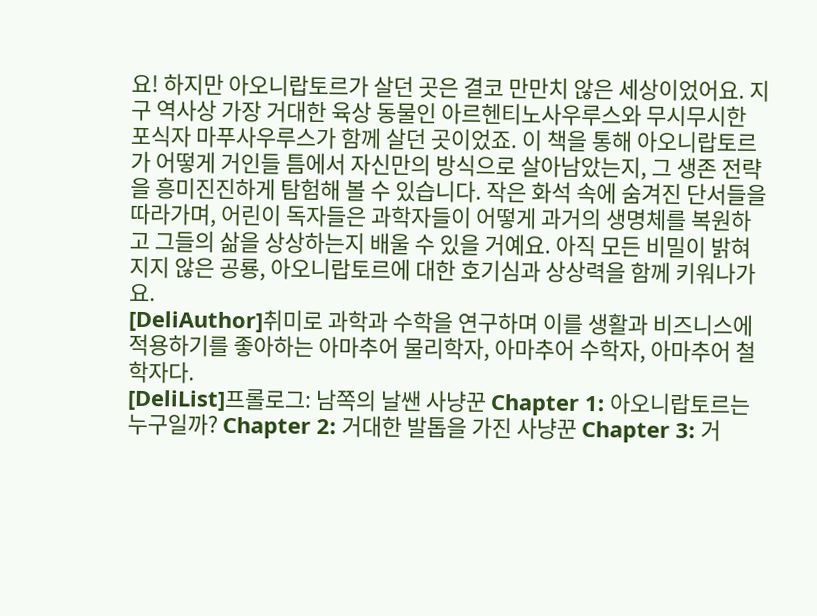요! 하지만 아오니랍토르가 살던 곳은 결코 만만치 않은 세상이었어요. 지구 역사상 가장 거대한 육상 동물인 아르헨티노사우루스와 무시무시한 포식자 마푸사우루스가 함께 살던 곳이었죠. 이 책을 통해 아오니랍토르가 어떻게 거인들 틈에서 자신만의 방식으로 살아남았는지, 그 생존 전략을 흥미진진하게 탐험해 볼 수 있습니다. 작은 화석 속에 숨겨진 단서들을 따라가며, 어린이 독자들은 과학자들이 어떻게 과거의 생명체를 복원하고 그들의 삶을 상상하는지 배울 수 있을 거예요. 아직 모든 비밀이 밝혀지지 않은 공룡, 아오니랍토르에 대한 호기심과 상상력을 함께 키워나가요.
[DeliAuthor]취미로 과학과 수학을 연구하며 이를 생활과 비즈니스에 적용하기를 좋아하는 아마추어 물리학자, 아마추어 수학자, 아마추어 철학자다.
[DeliList]프롤로그: 남쪽의 날쌘 사냥꾼 Chapter 1: 아오니랍토르는 누구일까? Chapter 2: 거대한 발톱을 가진 사냥꾼 Chapter 3: 거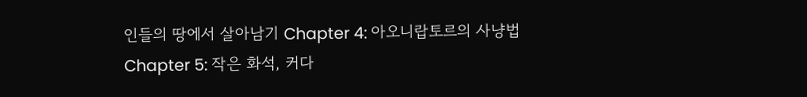인들의 땅에서 살아남기 Chapter 4: 아오니랍토르의 사냥법 Chapter 5: 작은 화석, 커다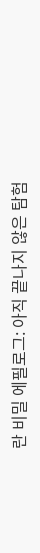란 비밀 에필로그: 아직 끝나지 않은 탐험